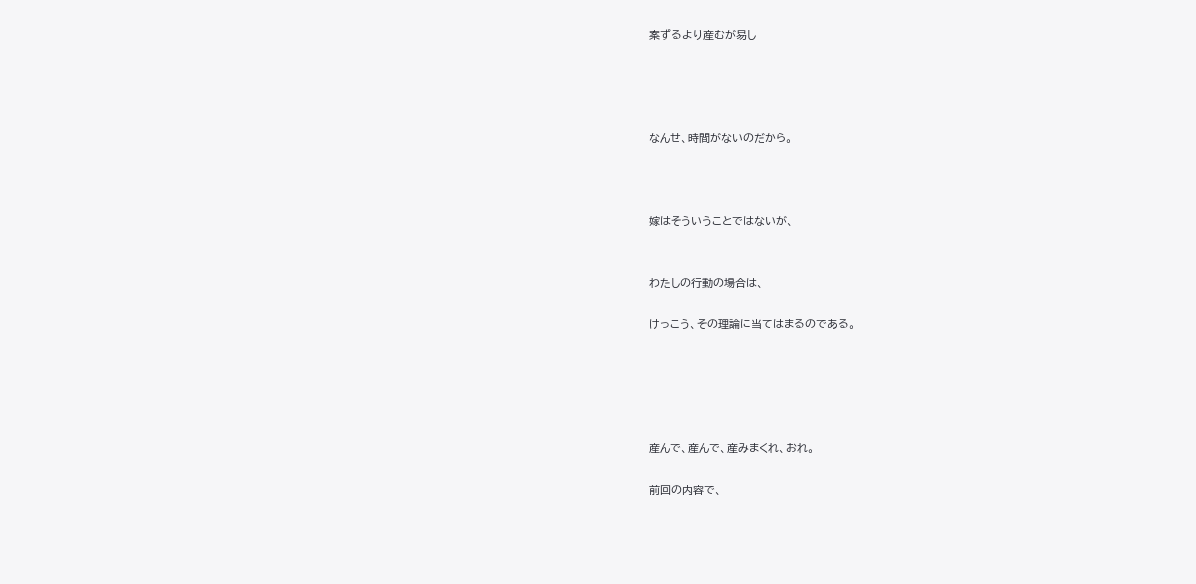案ずるより産むが易し




なんせ、時間がないのだから。



嫁はそういうことではないが、


わたしの行動の場合は、

けっこう、その理論に当てはまるのである。





産んで、産んで、産みまくれ、おれ。

前回の内容で、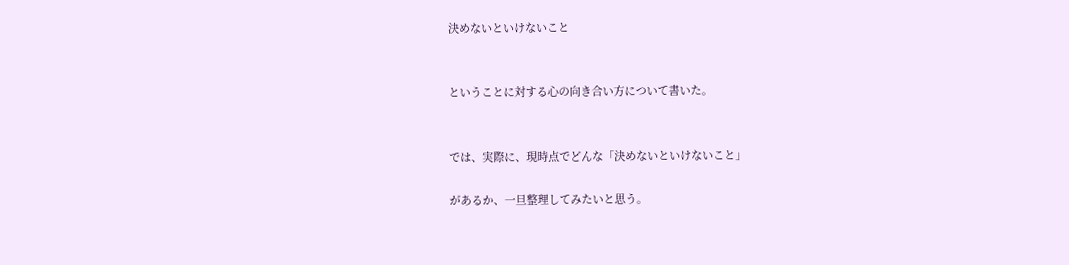決めないといけないこと


ということに対する心の向き合い方について書いた。


では、実際に、現時点でどんな「決めないといけないこと」

があるか、一旦整理してみたいと思う。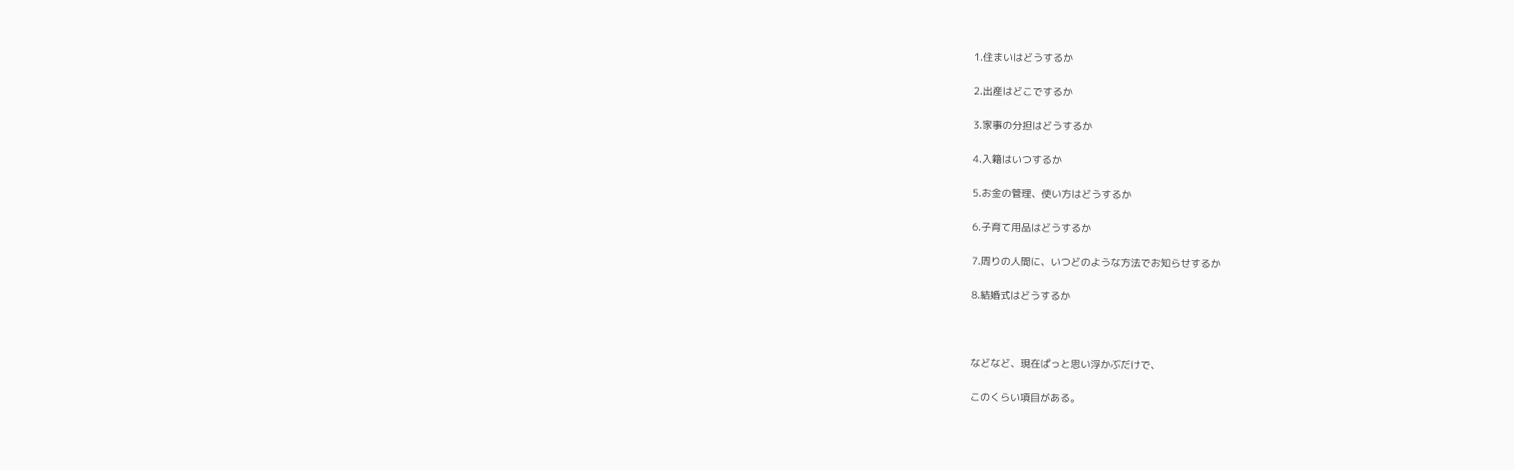1.住まいはどうするか

2.出産はどこでするか

3.家事の分担はどうするか

4.入籍はいつするか

5.お金の管理、使い方はどうするか

6.子育て用品はどうするか

7.周りの人間に、いつどのような方法でお知らせするか

8.結婚式はどうするか



などなど、現在ぱっと思い浮かぶだけで、

このくらい項目がある。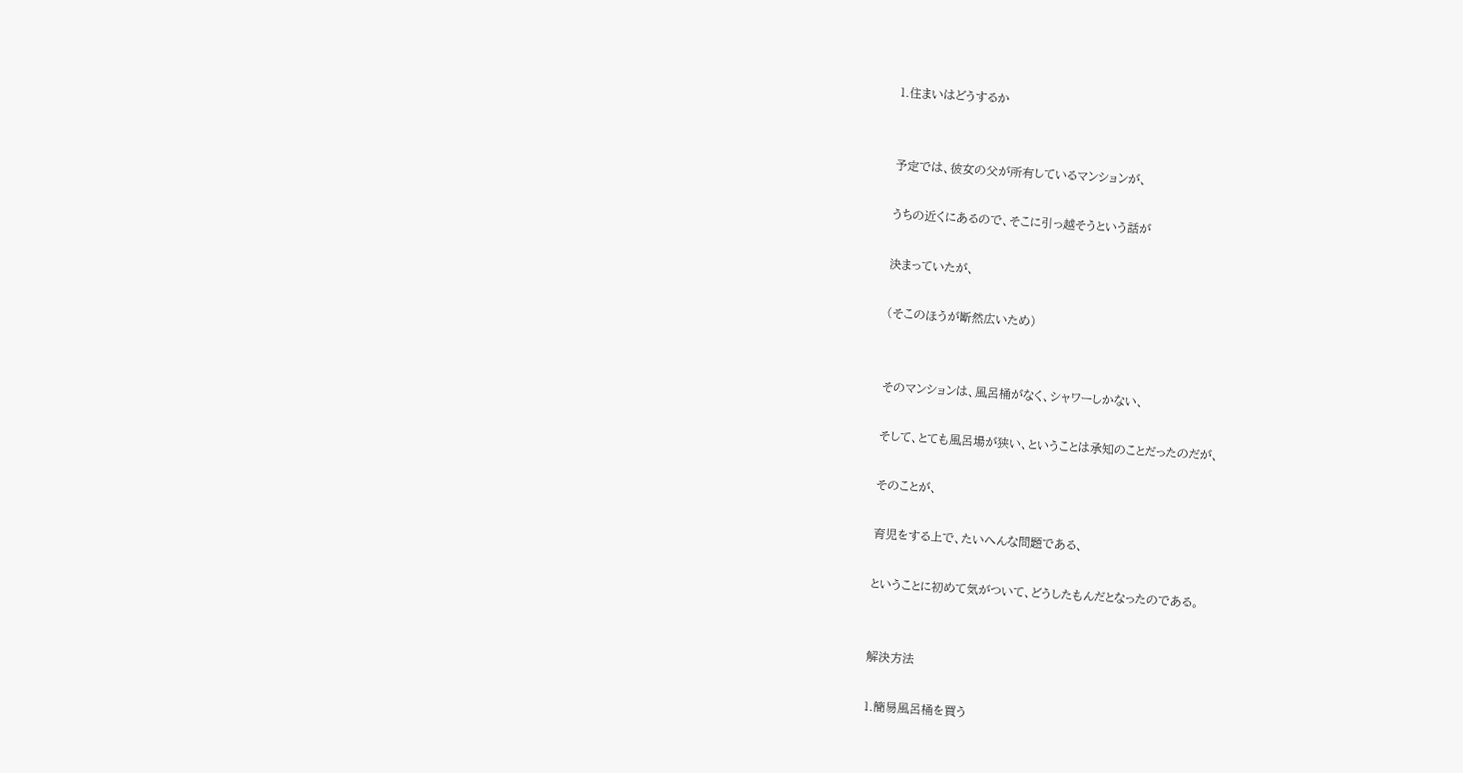1.住まいはどうするか


予定では、彼女の父が所有しているマンションが、

うちの近くにあるので、そこに引っ越そうという話が

決まっていたが、

(そこのほうが断然広いため)


そのマンションは、風呂桶がなく、シャワーしかない、

そして、とても風呂場が狭い、ということは承知のことだったのだが、

そのことが、

育児をする上で、たいへんな問題である、

ということに初めて気がついて、どうしたもんだとなったのである。


解決方法

1.簡易風呂桶を買う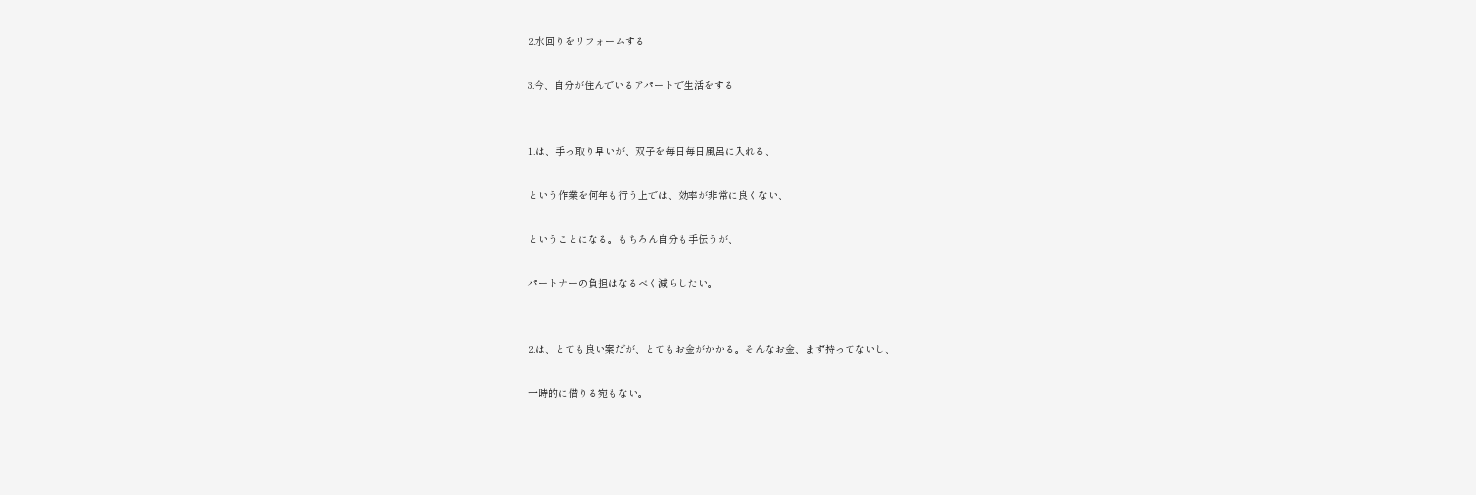2.水回りをリフォームする

3.今、自分が住んでいるアパートで生活をする


1.は、手っ取り早いが、双子を毎日毎日風呂に入れる、

という作業を何年も行う上では、効率が非常に良くない、

ということになる。もちろん自分も手伝うが、

パートナーの負担はなるべく減らしたい。


2.は、とても良い案だが、とてもお金がかかる。そんなお金、まず持ってないし、

一時的に借りる宛もない。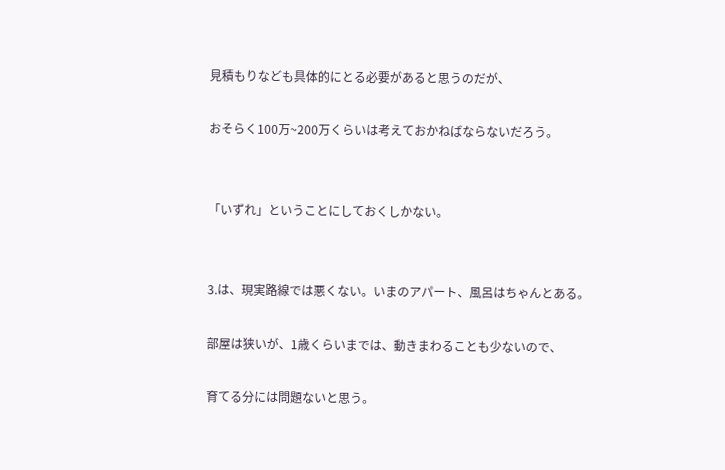見積もりなども具体的にとる必要があると思うのだが、

おそらく100万~200万くらいは考えておかねばならないだろう。


「いずれ」ということにしておくしかない。


3.は、現実路線では悪くない。いまのアパート、風呂はちゃんとある。

部屋は狭いが、1歳くらいまでは、動きまわることも少ないので、

育てる分には問題ないと思う。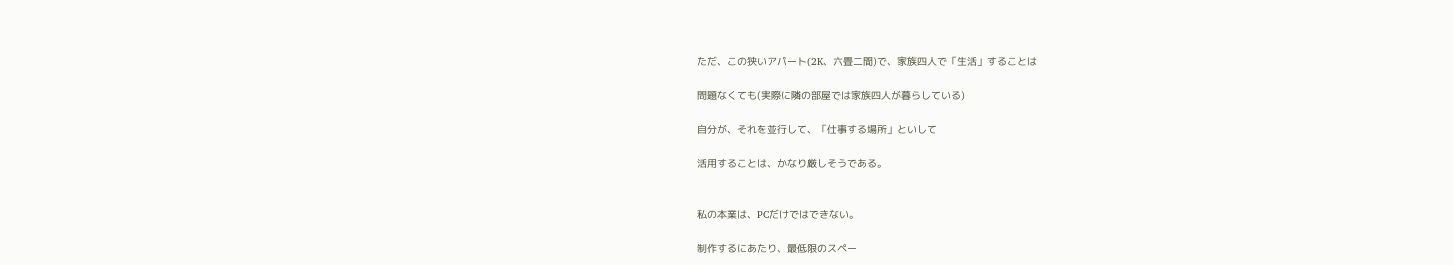ただ、この狭いアパート(2K、六畳二間)で、家族四人で「生活」することは

問題なくても(実際に隣の部屋では家族四人が暮らしている)

自分が、それを並行して、「仕事する場所」といして

活用することは、かなり厳しそうである。


私の本業は、PCだけではできない。

制作するにあたり、最低限のスペー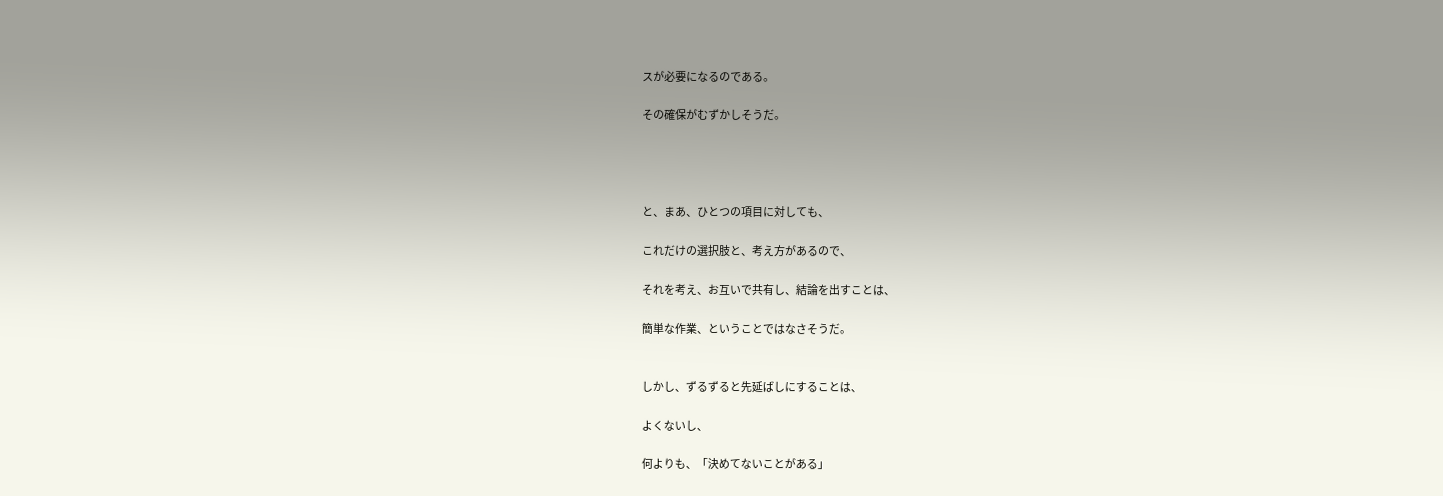スが必要になるのである。

その確保がむずかしそうだ。




と、まあ、ひとつの項目に対しても、

これだけの選択肢と、考え方があるので、

それを考え、お互いで共有し、結論を出すことは、

簡単な作業、ということではなさそうだ。


しかし、ずるずると先延ばしにすることは、

よくないし、

何よりも、「決めてないことがある」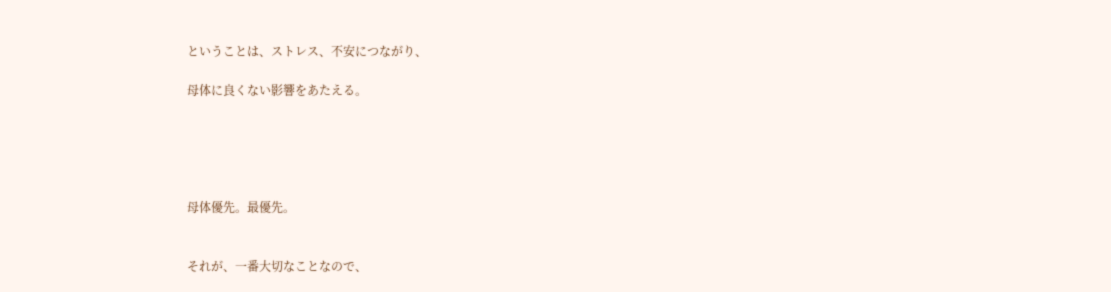ということは、ストレス、不安につながり、

母体に良くない影響をあたえる。





母体優先。最優先。


それが、一番大切なことなので、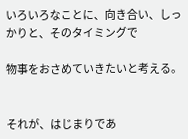いろいろなことに、向き合い、しっかりと、そのタイミングで

物事をおさめていきたいと考える。


それが、はじまりであ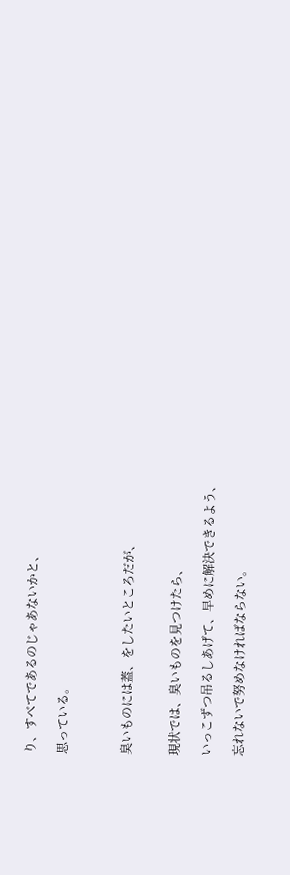り、すべてであるのじゃあないかと、

思っている。



臭いものには蓋、をしたいところだが、


現状では、臭いものを見つけたら、

いっこずつ吊るしあげて、早めに解決できるよう、

忘れないで努めなければならない。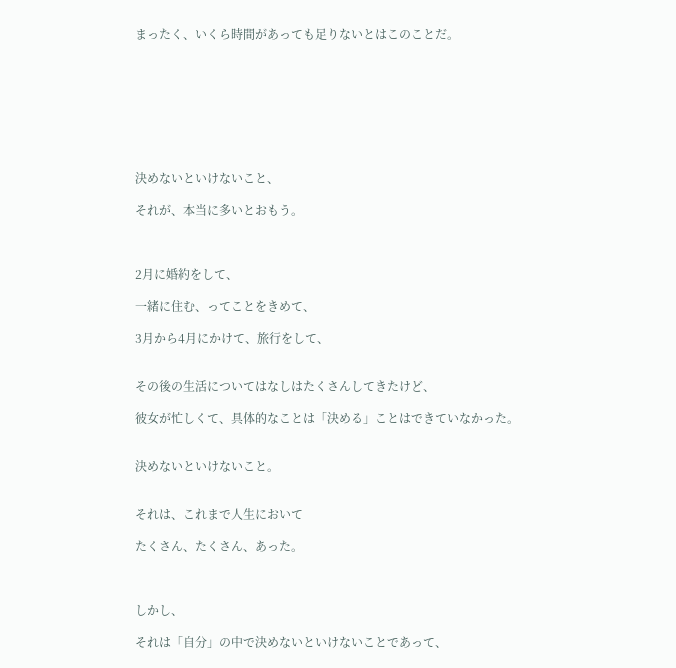まったく、いくら時間があっても足りないとはこのことだ。








決めないといけないこと、

それが、本当に多いとおもう。



2月に婚約をして、

一緒に住む、ってことをきめて、

3月から4月にかけて、旅行をして、


その後の生活についてはなしはたくさんしてきたけど、

彼女が忙しくて、具体的なことは「決める」ことはできていなかった。


決めないといけないこと。


それは、これまで人生において

たくさん、たくさん、あった。



しかし、

それは「自分」の中で決めないといけないことであって、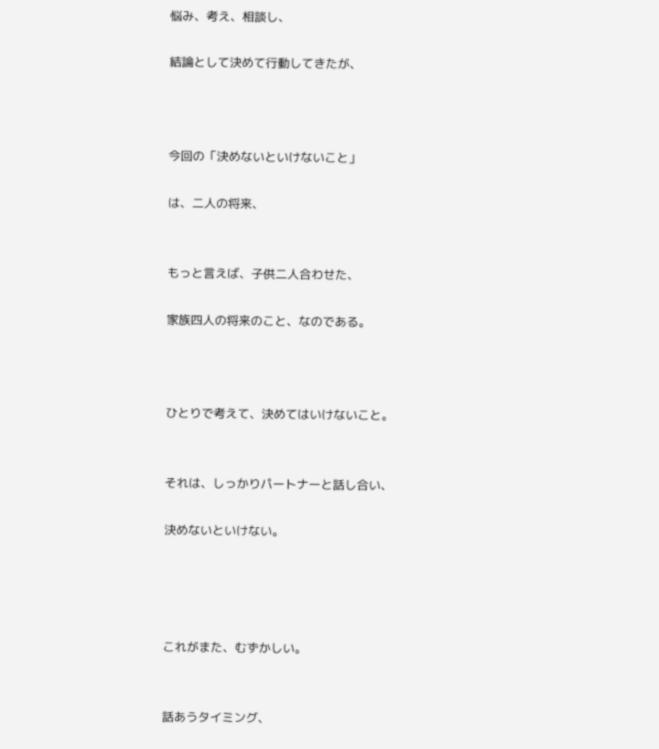悩み、考え、相談し、

結論として決めて行動してきたが、



今回の「決めないといけないこと」

は、二人の将来、


もっと言えば、子供二人合わせた、

家族四人の将来のこと、なのである。



ひとりで考えて、決めてはいけないこと。


それは、しっかりパートナーと話し合い、

決めないといけない。




これがまた、むずかしい。


話あうタイミング、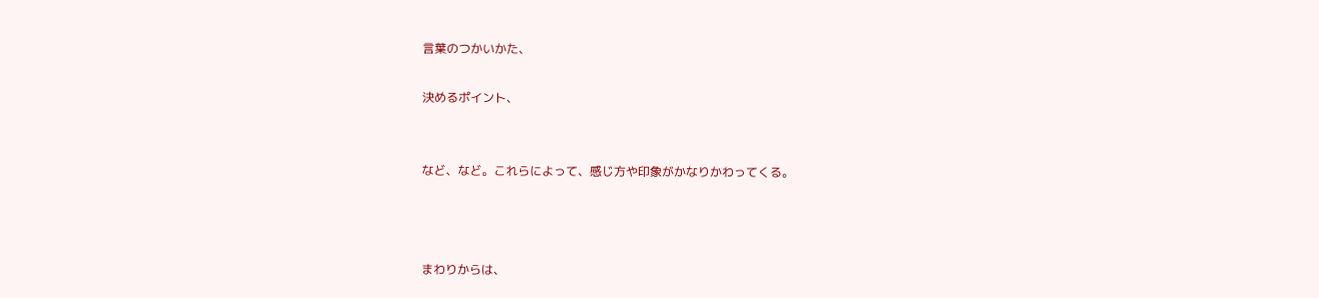言葉のつかいかた、

決めるポイント、


など、など。これらによって、感じ方や印象がかなりかわってくる。



まわりからは、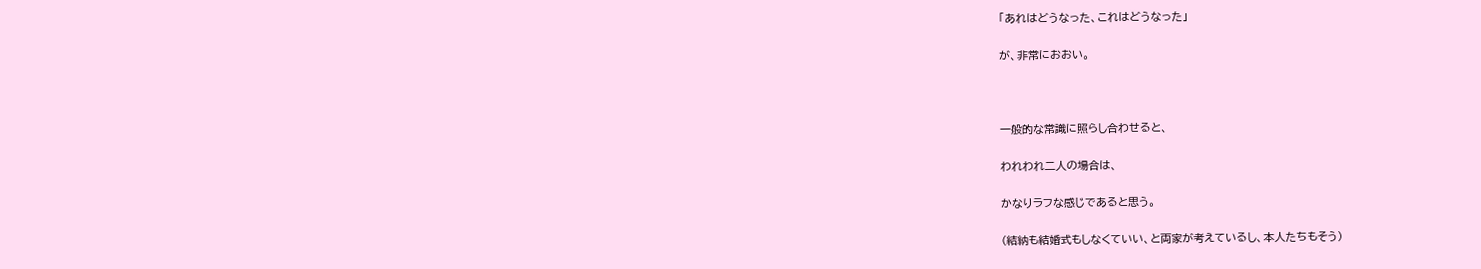「あれはどうなった、これはどうなった」

が、非常におおい。



一般的な常識に照らし合わせると、

われわれ二人の場合は、

かなりラフな感じであると思う。

(結納も結婚式もしなくていい、と両家が考えているし、本人たちもそう)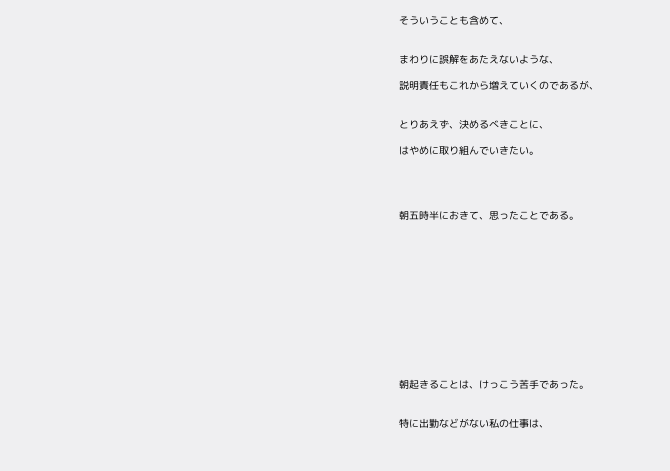そういうことも含めて、


まわりに誤解をあたえないような、

説明責任もこれから増えていくのであるが、


とりあえず、決めるべきことに、

はやめに取り組んでいきたい。




朝五時半におきて、思ったことである。












朝起きることは、けっこう苦手であった。


特に出勤などがない私の仕事は、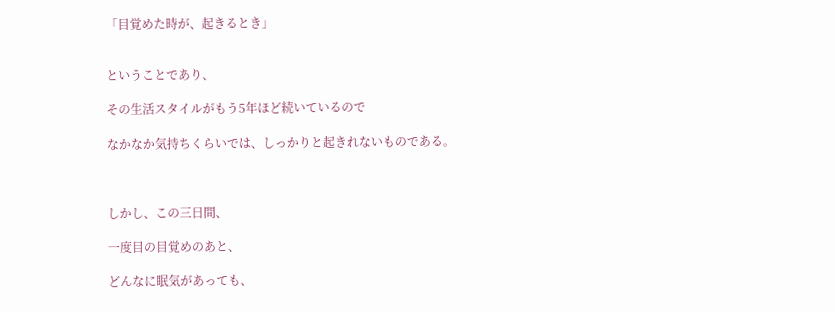「目覚めた時が、起きるとき」


ということであり、

その生活スタイルがもう5年ほど続いているので

なかなか気持ちくらいでは、しっかりと起きれないものである。



しかし、この三日間、

一度目の目覚めのあと、

どんなに眠気があっても、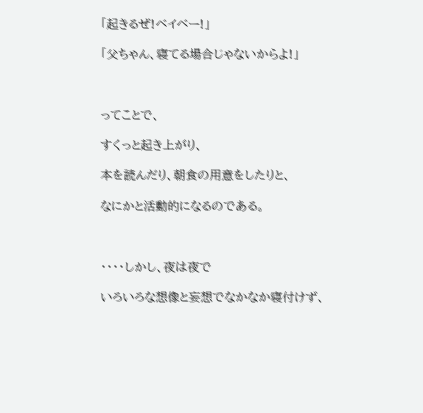「起きるぜ!ベイベー!」

「父ちゃん、寝てる場合じゃないからよ!」



ってことで、

すくっと起き上がり、

本を読んだり、朝食の用意をしたりと、

なにかと活動的になるのである。



・・・・しかし、夜は夜で

いろいろな想像と妄想でなかなか寝付けず、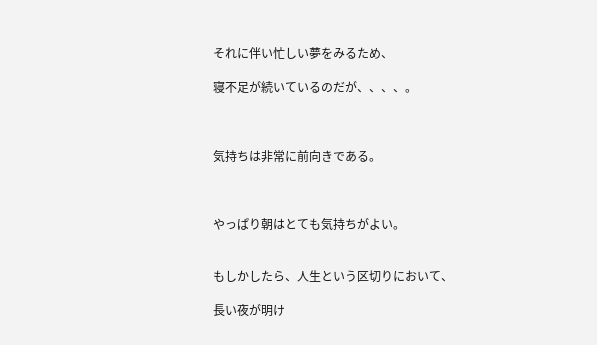それに伴い忙しい夢をみるため、

寝不足が続いているのだが、、、、。



気持ちは非常に前向きである。



やっぱり朝はとても気持ちがよい。


もしかしたら、人生という区切りにおいて、

長い夜が明け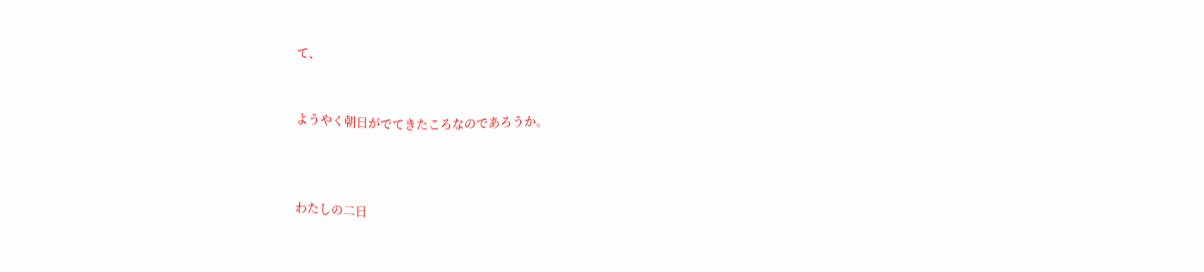て、


ようやく朝日がでてきたころなのであろうか。



わたしの二日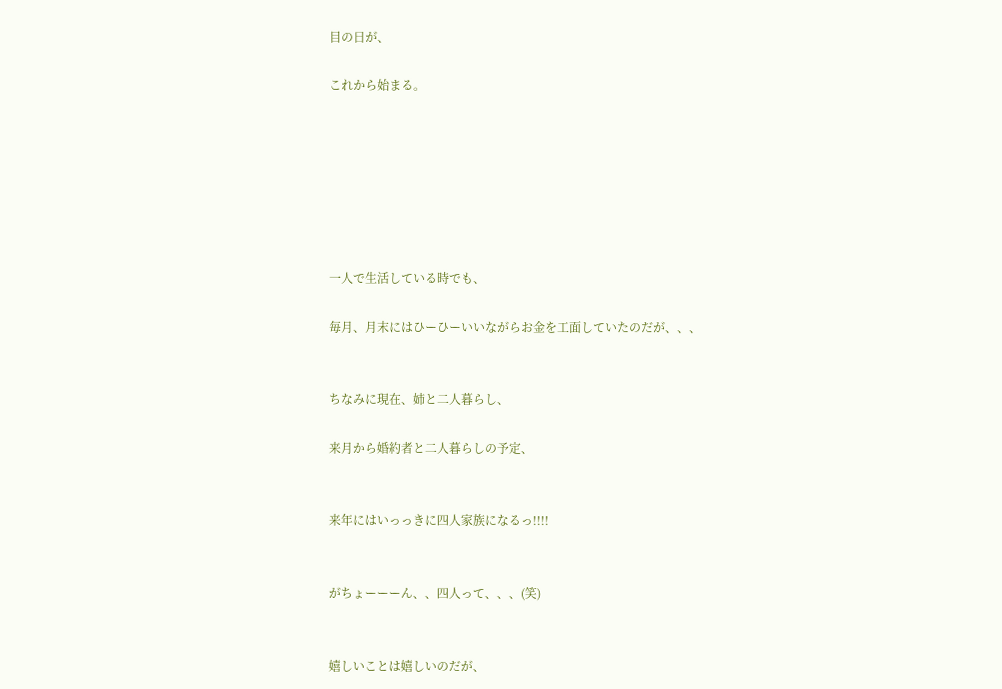目の日が、

これから始まる。







一人で生活している時でも、

毎月、月末にはひーひーいいながらお金を工面していたのだが、、、


ちなみに現在、姉と二人暮らし、

来月から婚約者と二人暮らしの予定、


来年にはいっっきに四人家族になるっ!!!!


がちょーーーん、、四人って、、、(笑)


嬉しいことは嬉しいのだが、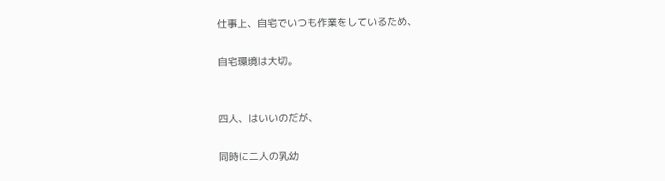仕事上、自宅でいつも作業をしているため、

自宅環境は大切。


四人、はいいのだが、

同時に二人の乳幼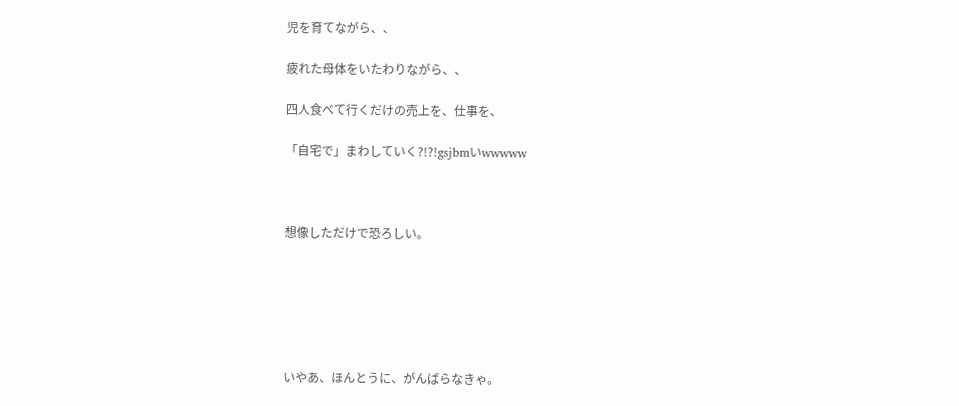児を育てながら、、

疲れた母体をいたわりながら、、

四人食べて行くだけの売上を、仕事を、

「自宅で」まわしていく?!?!gsjbmいwwwww



想像しただけで恐ろしい。






いやあ、ほんとうに、がんばらなきゃ。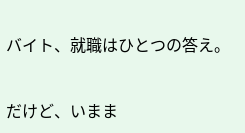バイト、就職はひとつの答え。


だけど、いまま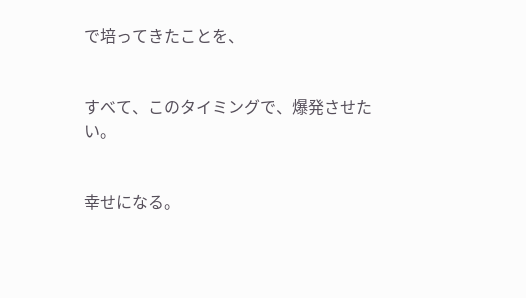で培ってきたことを、


すべて、このタイミングで、爆発させたい。


幸せになる。